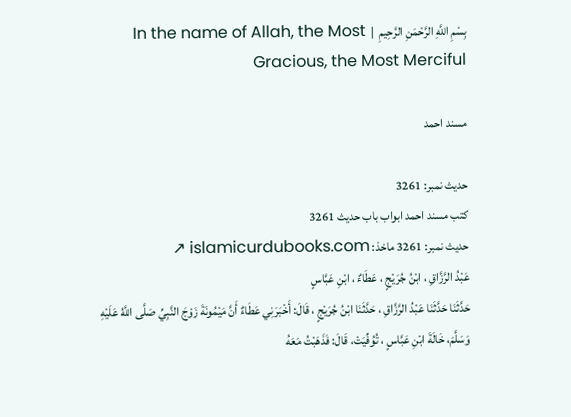بِسْمِ اللَّهِ الرَّحْمَنِ الرَّحِيمِ  |  In the name of Allah, the Most Gracious, the Most Merciful

مسند احمد

حدیث نمبر: 3261
کتب مسند احمد ابواب باب حدیث 3261
حدیث نمبر: 3261 ماخذ: islamicurdubooks.com ↗
عَبْدُ الرَّزَّاقِ ، ابْنُ جُرَيْجٍ ، عَطَاءٌ ، ابْنِ عَبَّاسٍ
حَدَّثَنَا حَدَّثَنَا عَبْدُ الرَّزَّاقِ ، حَدَّثَنَا ابْنُ جُرَيْجٍ ، قَالَ: أَخْبَرَنِي عَطَاءٌ أَنَّ مَيْمُونَةَ زَوْجَ النَّبِيِّ صَلَّى اللَّهُ عَلَيْهِ وَسَلَّمَ، خَالَةَ ابْنِ عَبَّاسٍ ، تُوُفِّيَتْ، قَالَ: فَذَهَبْتُ مَعَهُ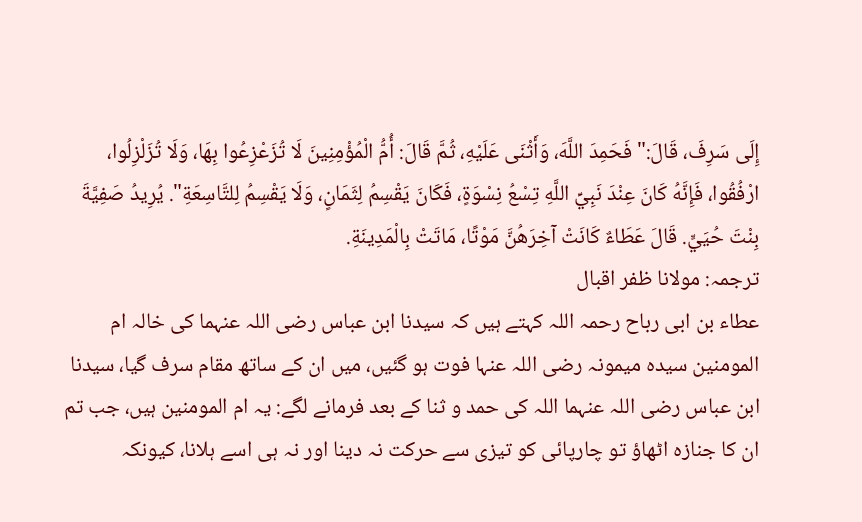إِلَى سَرِفَ، قَالَ:" فَحَمِدَ اللَّهَ، وَأَثْنَى عَلَيْهِ، ثُمَّ قَالَ: أُمُّ الْمُؤْمِنِينَ لَا تُزَعْزِعُوا بِهَا، وَلَا تُزَلْزِلُوا، ارْفُقُوا، فَإِنَّهُ كَانَ عِنْدَ نَبِيِّ اللَّهِ تِسْعُ نِسْوَةٍ، فَكَانَ يَقْسِمُ لِثَمَانٍ، وَلَا يَقْسِمُ لِلتَّاسِعَةِ". يُرِيدُ صَفِيَّةَ بِنْتَ حُيَيٍّ. قَالَ عَطَاءٌ كَانَتْ آخِرَهُنَّ مَوْتًا، مَاتَتْ بِالْمَدِينَةِ.
ترجمہ: مولانا ظفر اقبال
عطاء بن ابی رباح رحمہ اللہ کہتے ہیں کہ سیدنا ابن عباس رضی اللہ عنہما کی خالہ ام المومنین سیدہ میمونہ رضی اللہ عنہا فوت ہو گئیں، میں ان کے ساتھ مقام سرف گیا، سیدنا ابن عباس رضی اللہ عنہما اللہ کی حمد و ثنا کے بعد فرمانے لگے: یہ ام المومنین ہیں، جب تم ان کا جنازہ اٹھاؤ تو چارپائی کو تیزی سے حرکت نہ دینا اور نہ ہی اسے ہلانا، کیونکہ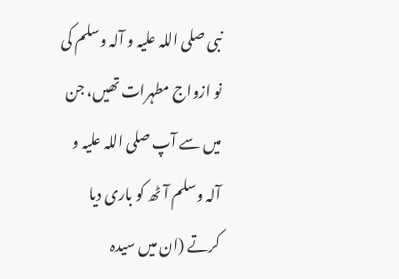نبی صلی اللہ علیہ و آلہ وسلم کی نو ازواج مطہرات تھیں، جن میں سے آپ صلی اللہ علیہ و آلہ وسلم آٹھ کو باری دیا کرتے (ان میں سیدہ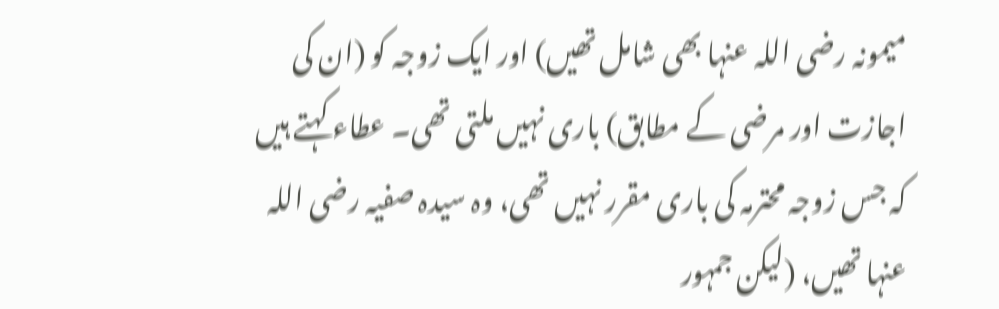میمونہ رضی اللہ عنہا بھی شامل تھیں) اور ایک زوجہ کو (ان کی اجازت اور مرضی کے مطابق) باری نہیں ملتی تھی۔ عطاء کہتے ہیں کہ جس زوجہ محترمہ کی باری مقرر نہیں تھی، وہ سیدہ صفیہ رضی اللہ عنہا تھیں، (لیکن جمہور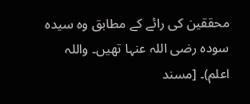محققین کی رائے کے مطابق وہ سیدہ سودہ رضی اللہ عنہا تھیں۔ واللہ اعلم)۔ [مسند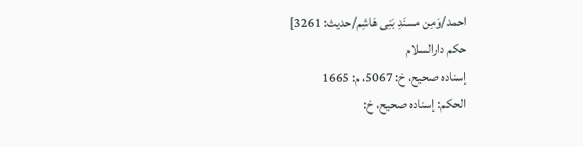احمد/وَمِن مسنَدِ بَنِی هَاشِم/حدیث: 3261]
حکم دارالسلام
إسناده صحيح، خ: 5067، م: 1665
الحكم: إسناده صحيح، خ: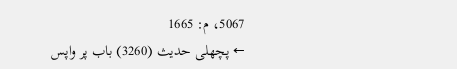5067، م: 1665
← پچھلی حدیث (3260) باب پر واپس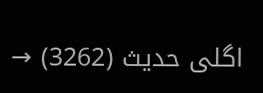اگلی حدیث (3262) →